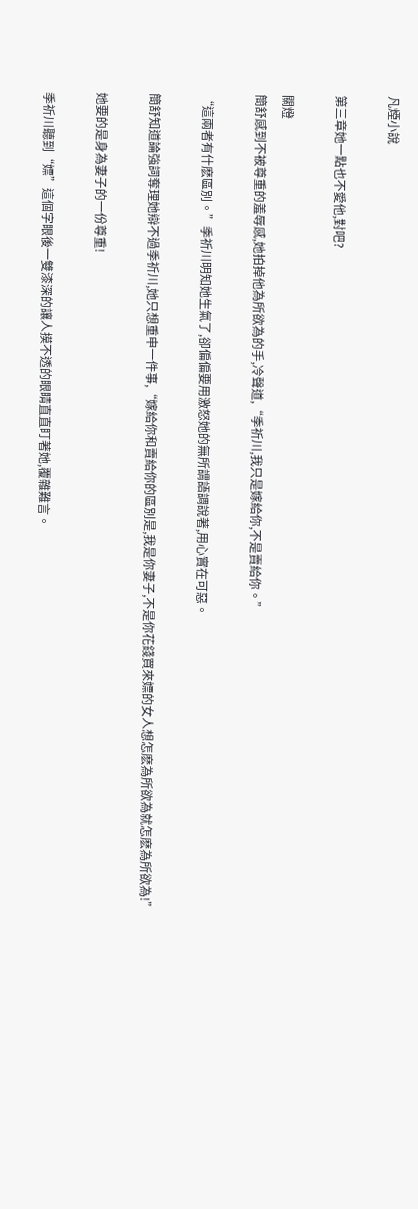凡煙小說

第三章她一點也不愛他,對吧?

關燈
簡舒感到不被尊重的羞辱感,她拍掉他為所欲為的手,冷聲道,“季祈川,我只是嫁給你,不是賣給你。”

“這兩者有什麽區別。”季祈川明知她生氣了,卻偏偏要用激怒她的無所謂語調說著,用心實在可惡。

簡舒知道論強詞奪理她辯不過季祈川,她只想重申一件事,“嫁給你和賣給你的區別是,我是你妻子,不是你花錢買來嫖的女人想怎麽為所欲為就怎麽為所欲為!”

她要的是身為妻子的一份尊重!

季祈川聽到“嫖”這個字眼後一雙漆深的讓人摸不透的眼睛直直盯著她,覆雜難言。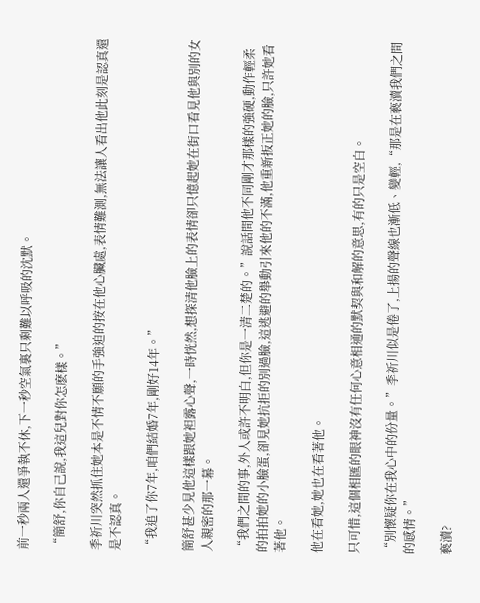前一秒兩人還爭執不休,下一秒空氣裏只剩難以呼吸的沈默。

“簡舒,你自己說,我這兒對你怎麽樣。”

季祈川突然抓住她本是不情不願的手強迫的按在他心臟處,表情難測,無法讓人看出他此刻是認真還是不認真。

“我追了你7年,咱們結婚7年,剛好14年。”

簡舒甚少見他這樣跟她袒露心聲,一時恍然,想探清他臉上的表情卻只憶起她在街口看見他與別的女人親密的那一幕。

“我們之間的事,外人或許不明白,但你是一清二楚的。”說話間他不同剛才那樣的強硬,動作輕柔的拍拍她的小臉蛋,卻見她抗拒的別過臉,這逃避的舉動引來他的不滿,他重新扳正她的臉,只許她看著他。

他在看她,她也在看著他。

只可惜,這個相匯的眼神沒有任何心意相通的默契與和解的意思,有的只是空白。

“別懷疑你在我心中的份量。”季祈川似是倦了,上揚的聲線也漸低、變輕,“那是在褻瀆我們之間的感情。”

褻瀆?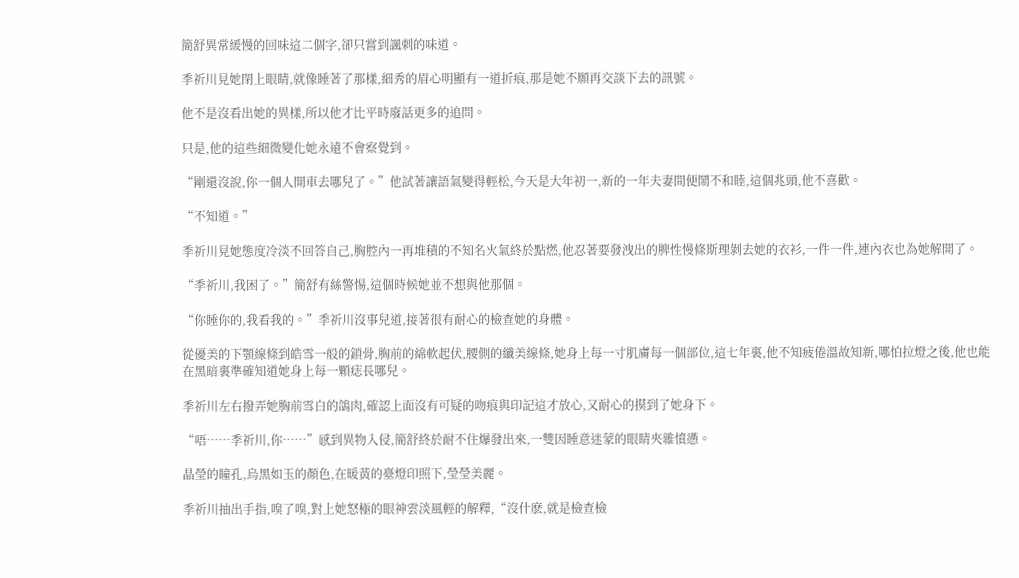簡舒異常緩慢的回味這二個字,卻只嘗到諷刺的味道。

季祈川見她閉上眼睛,就像睡著了那樣,細秀的眉心明顯有一道折痕,那是她不願再交談下去的訊號。

他不是沒看出她的異樣,所以他才比平時廢話更多的追問。

只是,他的這些細微變化她永遠不會察覺到。

“剛還沒說,你一個人開車去哪兒了。”他試著讓語氣變得輕松,今天是大年初一,新的一年夫妻間便鬧不和睦,這個兆頭,他不喜歡。

“不知道。”

季祈川見她態度冷淡不回答自己,胸腔內一再堆積的不知名火氣終於點燃,他忍著要發洩出的脾性慢條斯理剝去她的衣衫,一件一件,連內衣也為她解開了。

“季祈川,我困了。”簡舒有絲警惕,這個時候她並不想與他那個。

“你睡你的,我看我的。”季祈川沒事兒道,接著很有耐心的檢查她的身體。

從優美的下顎線條到皓雪一般的鎖骨,胸前的綿軟起伏,腰側的纖美線條,她身上每一寸肌膚每一個部位,這七年裏,他不知疲倦溫故知新,哪怕拉燈之後,他也能在黑暗裏準確知道她身上每一顆痣長哪兒。

季祈川左右撥弄她胸前雪白的鴿肉,確認上面沒有可疑的吻痕與印記這才放心,又耐心的摸到了她身下。

“唔……季祈川,你……”感到異物入侵,簡舒終於耐不住爆發出來,一雙因睡意迷蒙的眼睛夾雜憤懣。

晶瑩的瞳孔,烏黑如玉的顏色,在暖黃的臺燈印照下,瑩瑩美麗。

季祈川抽出手指,嗅了嗅,對上她怒極的眼神雲淡風輕的解釋,“沒什麽,就是檢查檢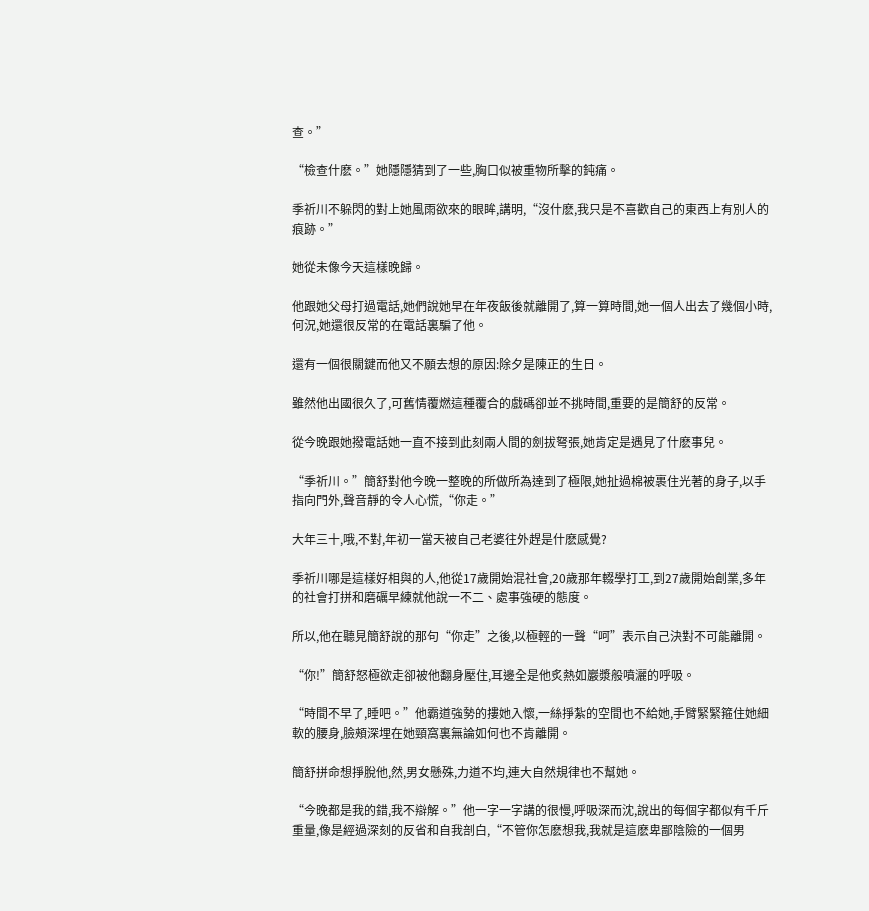查。”

“檢查什麽。”她隱隱猜到了一些,胸口似被重物所擊的鈍痛。

季祈川不躲閃的對上她風雨欲來的眼眸,講明,“沒什麽,我只是不喜歡自己的東西上有別人的痕跡。”

她從未像今天這樣晚歸。

他跟她父母打過電話,她們說她早在年夜飯後就離開了,算一算時間,她一個人出去了幾個小時,何況,她還很反常的在電話裏騙了他。

還有一個很關鍵而他又不願去想的原因:除夕是陳正的生日。

雖然他出國很久了,可舊情覆燃這種覆合的戲碼卻並不挑時間,重要的是簡舒的反常。

從今晚跟她撥電話她一直不接到此刻兩人間的劍拔弩張,她肯定是遇見了什麽事兒。

“季祈川。”簡舒對他今晚一整晚的所做所為達到了極限,她扯過棉被裹住光著的身子,以手指向門外,聲音靜的令人心慌,“你走。”

大年三十,哦,不對,年初一當天被自己老婆往外趕是什麽感覺?

季祈川哪是這樣好相與的人,他從17歲開始混社會,20歲那年輟學打工,到27歲開始創業,多年的社會打拼和磨礪早練就他說一不二、處事強硬的態度。

所以,他在聽見簡舒說的那句“你走”之後,以極輕的一聲“呵”表示自己決對不可能離開。

“你!”簡舒怒極欲走卻被他翻身壓住,耳邊全是他炙熱如巖漿般噴灑的呼吸。

“時間不早了,睡吧。”他霸道強勢的摟她入懷,一絲掙紮的空間也不給她,手臂緊緊箍住她細軟的腰身,臉頰深埋在她頸窩裏無論如何也不肯離開。

簡舒拼命想掙脫他,然,男女懸殊,力道不均,連大自然規律也不幫她。

“今晚都是我的錯,我不辯解。”他一字一字講的很慢,呼吸深而沈,說出的每個字都似有千斤重量,像是經過深刻的反省和自我剖白,“不管你怎麽想我,我就是這麽卑鄙陰險的一個男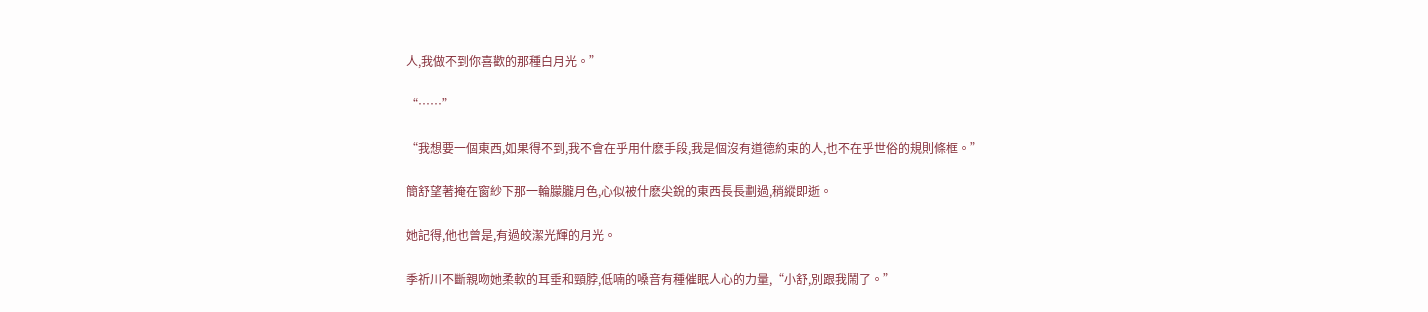人,我做不到你喜歡的那種白月光。”

“……”

“我想要一個東西,如果得不到,我不會在乎用什麽手段,我是個沒有道德約束的人,也不在乎世俗的規則條框。”

簡舒望著掩在窗紗下那一輪朦朧月色,心似被什麽尖銳的東西長長劃過,稍縱即逝。

她記得,他也曾是,有過皎潔光輝的月光。

季祈川不斷親吻她柔軟的耳垂和頸脖,低喃的嗓音有種催眠人心的力量,“小舒,別跟我鬧了。”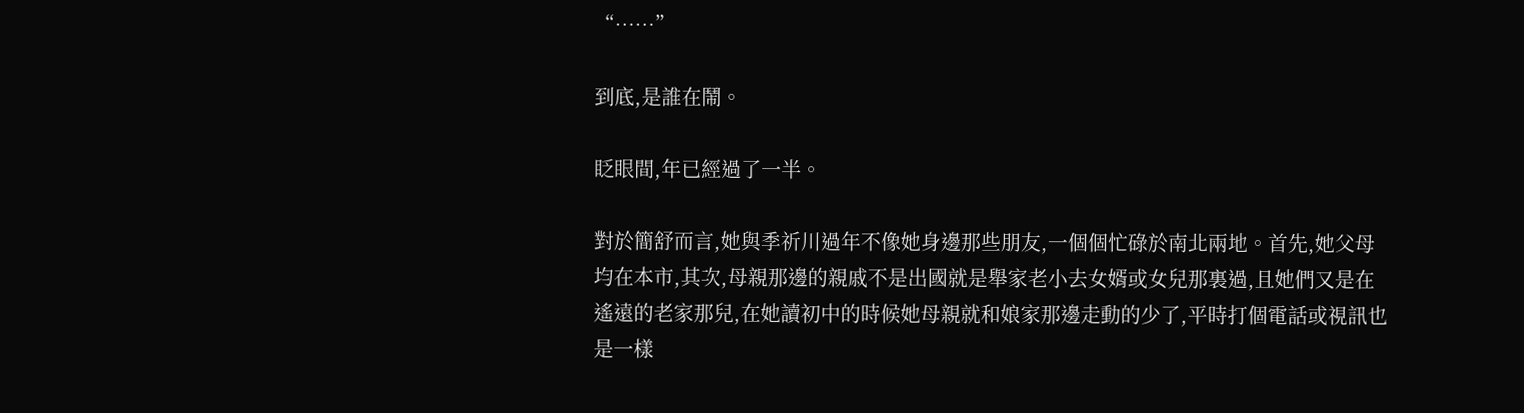“……”

到底,是誰在鬧。

眨眼間,年已經過了一半。

對於簡舒而言,她與季祈川過年不像她身邊那些朋友,一個個忙碌於南北兩地。首先,她父母均在本市,其次,母親那邊的親戚不是出國就是舉家老小去女婿或女兒那裏過,且她們又是在遙遠的老家那兒,在她讀初中的時候她母親就和娘家那邊走動的少了,平時打個電話或視訊也是一樣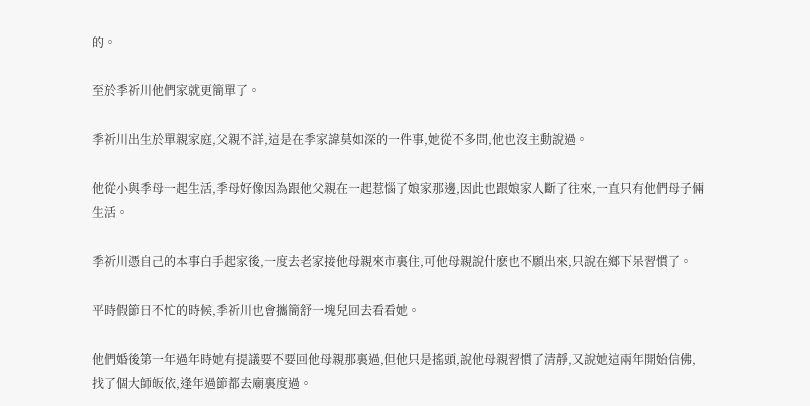的。

至於季祈川他們家就更簡單了。

季祈川出生於單親家庭,父親不詳,這是在季家諱莫如深的一件事,她從不多問,他也沒主動說過。

他從小與季母一起生活,季母好像因為跟他父親在一起惹惱了娘家那邊,因此也跟娘家人斷了往來,一直只有他們母子倆生活。

季祈川憑自己的本事白手起家後,一度去老家接他母親來市裏住,可他母親說什麽也不願出來,只說在鄉下呆習慣了。

平時假節日不忙的時候,季祈川也會攜簡舒一塊兒回去看看她。

他們婚後第一年過年時她有提議要不要回他母親那裏過,但他只是搖頭,說他母親習慣了清靜,又說她這兩年開始信佛,找了個大師皈依,逢年過節都去廟裏度過。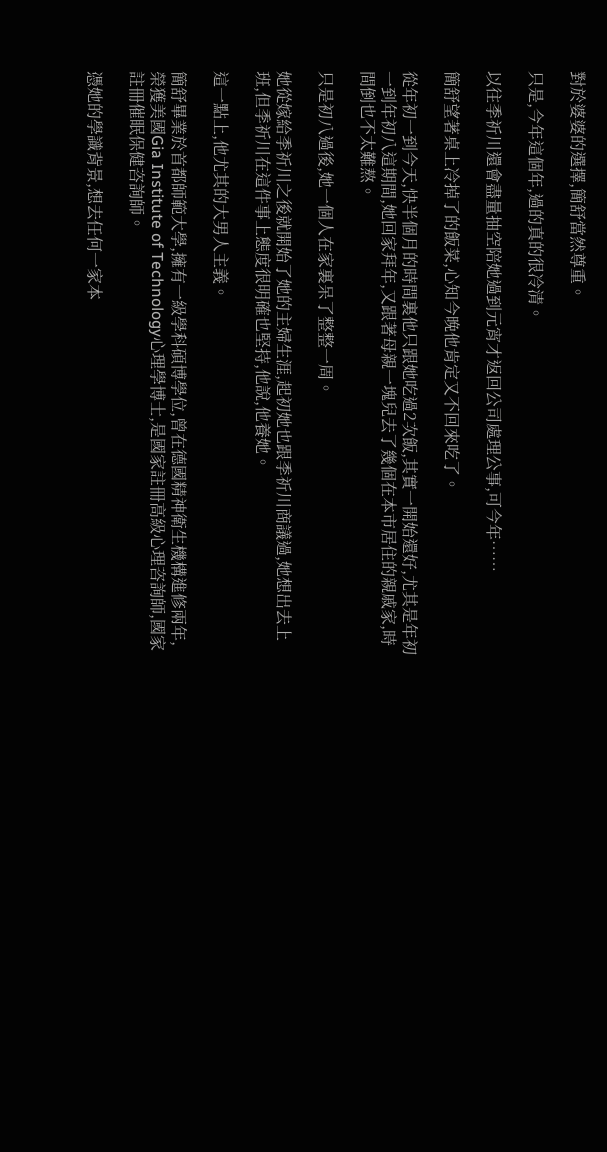對於婆婆的選擇,簡舒當然尊重。

只是,今年這個年,過的真的很冷清。

以往季祈川還會盡量抽空陪她過到元宵才返回公司處理公事,可今年……

簡舒望著桌上冷掉了的飯菜,心知今晚他肯定又不回來吃了。

從年初一到今天,快半個月的時間裏他只跟她吃過2次飯,其實一開始還好,尤其是年初一到年初八這期間,她回家拜年,又跟著母親一塊兒去了幾個在本市居住的親戚家,時間倒也不太難熬。

只是初八過後,她一個人在家裏呆了整整一周。

她從嫁給季祈川之後就開始了她的主婦生涯,起初她也跟季祈川商議過,她想出去上班,但季祈川在這件事上態度很明確也堅持,他說,他養她。

這一點上,他尤其的大男人主義。

簡舒畢業於首都師範大學,擁有一級學科碩博學位,曾在德國精神衛生機構進修兩年,榮獲美國Gia Institute of Technology心理學博士,是國家註冊高級心理咨詢師,國家註冊催眠保健咨詢師。

憑她的學識背景,想去任何一家本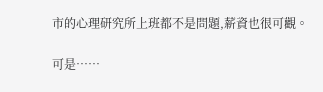市的心理研究所上班都不是問題,薪資也很可觀。

可是……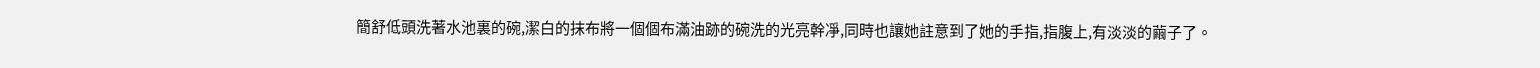簡舒低頭洗著水池裏的碗,潔白的抹布將一個個布滿油跡的碗洗的光亮幹凈,同時也讓她註意到了她的手指,指腹上,有淡淡的繭子了。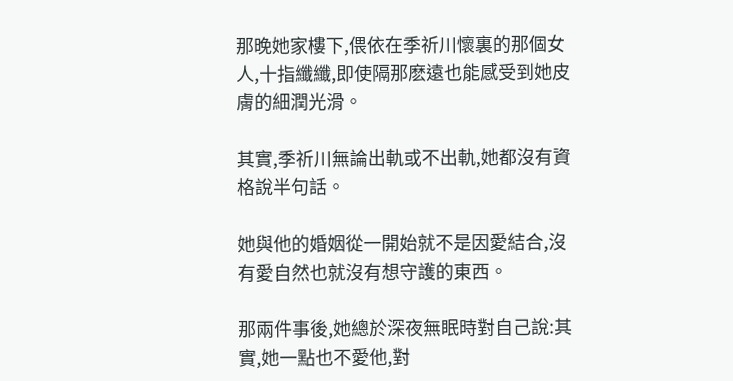那晚她家樓下,偎依在季祈川懷裏的那個女人,十指纖纖,即使隔那麽遠也能感受到她皮膚的細潤光滑。

其實,季祈川無論出軌或不出軌,她都沒有資格說半句話。

她與他的婚姻從一開始就不是因愛結合,沒有愛自然也就沒有想守護的東西。

那兩件事後,她總於深夜無眠時對自己說:其實,她一點也不愛他,對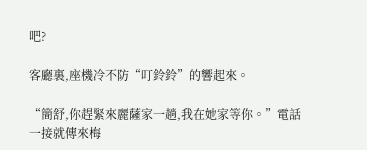吧?

客廳裏,座機冷不防“叮鈴鈴”的響起來。

“簡舒,你趕緊來麗薩家一趟,我在她家等你。”電話一接就傳來梅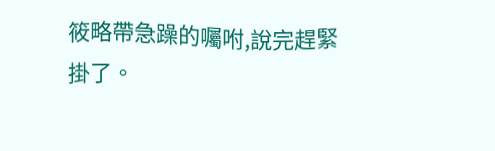筱略帶急躁的囑咐,說完趕緊掛了。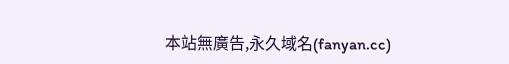本站無廣告,永久域名(fanyan.cc)